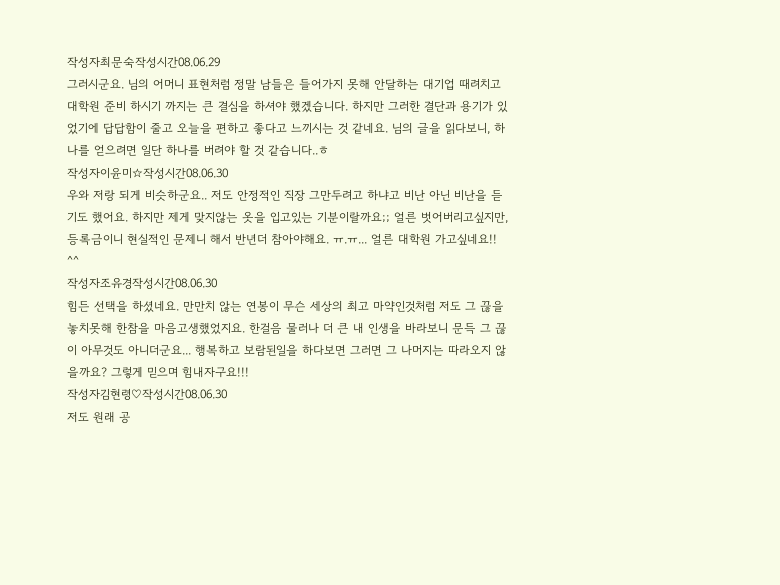작성자최문숙작성시간08.06.29
그러시군요. 님의 어머니 표현처럼 정말 남들은 들어가지 못해 안달하는 대기업 때려치고 대학원 준비 하시기 까지는 큰 결심을 하셔야 했겠습니다. 하지만 그러한 결단과 용기가 있었기에 답답함이 줄고 오늘을 편하고 좋다고 느끼시는 것 같네요. 님의 글을 읽다보니, 하나를 얻으려면 일단 하나를 버려야 할 것 같습니다..ㅎ
작성자이윤미☆작성시간08.06.30
우와 저랑 되게 비슷하군요.. 저도 안정적인 직장 그만두려고 하냐고 비난 아닌 비난을 듣기도 했어요. 하지만 제게 맞지않는 옷을 입고있는 기분이랄까요;; 얼른 벗어버리고싶지만, 등록금이니 현실적인 문제니 해서 반년더 참아야해요. ㅠ.ㅠ... 얼른 대학원 가고싶네요!! ^^
작성자조유경작성시간08.06.30
힘든 선택을 하셨네요. 만만치 않는 연봉이 무슨 세상의 최고 마약인것처럼 저도 그 끊을 놓치못해 한참을 마음고생했었지요. 한걸음 물러나 더 큰 내 인생을 바라보니 문득 그 끊이 아무것도 아니더군요... 행복하고 보람된일을 하다보면 그러면 그 나머지는 따라오지 않을까요? 그렇게 믿으며 힘내자구요!!!
작성자김현령♡작성시간08.06.30
저도 원래 공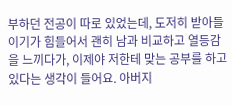부하던 전공이 따로 있었는데, 도저히 받아들이기가 힘들어서 괜히 남과 비교하고 열등감을 느끼다가, 이제야 저한테 맞는 공부를 하고 있다는 생각이 들어요. 아버지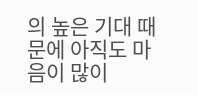의 높은 기대 때문에 아직도 마음이 많이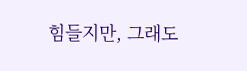힘들지만, 그래도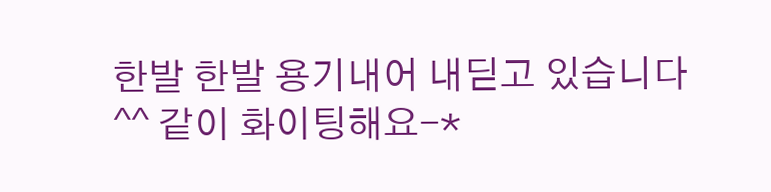한발 한발 용기내어 내딛고 있습니다^^ 같이 화이팅해요-*